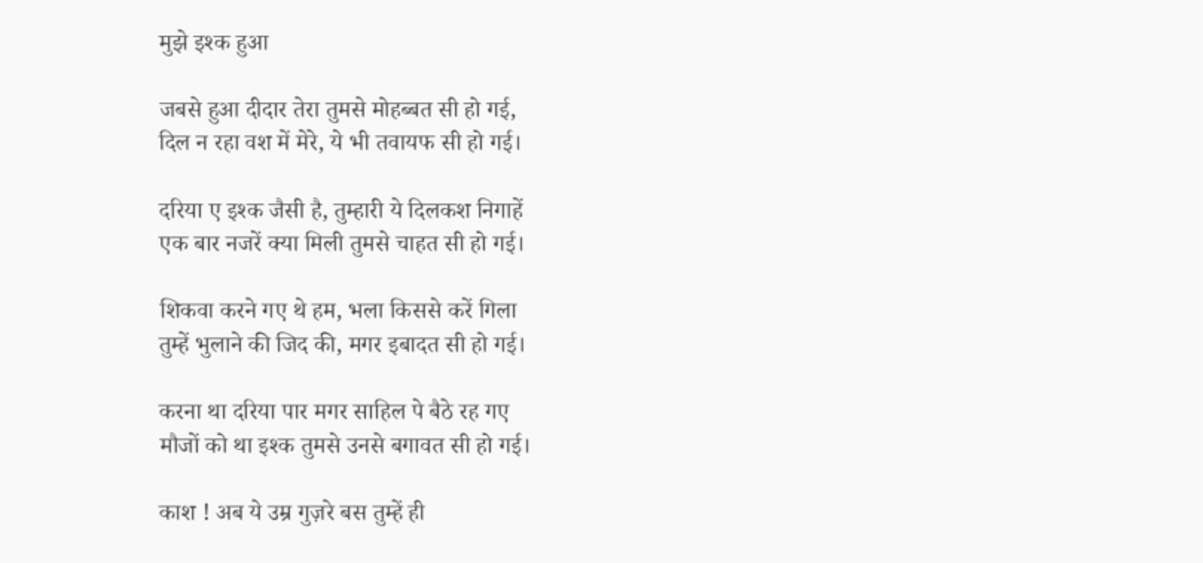मुझे इश्क हुआ

जबसे हुआ दीदार तेरा तुमसे मोहब्बत सी हो गई,
दिल न रहा वश में मेरे, ये भी तवायफ सी हो गई।

दरिया ए इश्क जैसी है, तुम्हारी ये दिलकश निगाहें
एक बार नजरें क्या मिली तुमसे चाहत सी हो गई।

शिकवा करने गए थे हम, भला किससे करें गिला
तुम्हें भुलाने की जिद की, मगर इबादत सी हो गई।

करना था दरिया पार मगर साहिल पे बैठे रह गए
मौजों को था इश्क तुमसे उनसे बगावत सी हो गई।

काश ! अब ये उम्र गुज़रे बस तुम्हें ही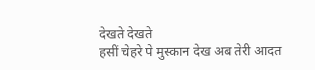देखते देखते
हसीं चेहरे पे मुस्कान देख अब तेरी आदत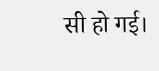सी हो गई।